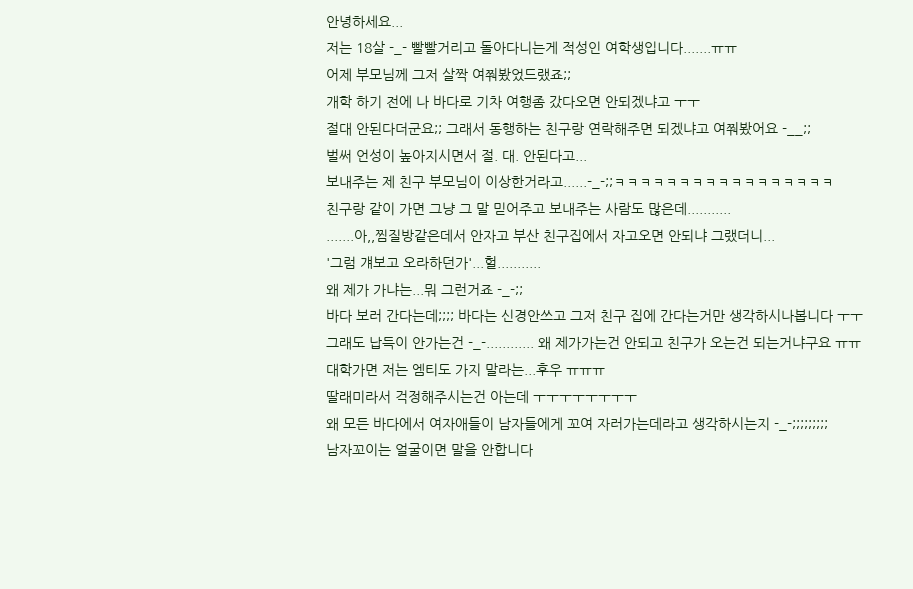안녕하세요...
저는 18살 -_- 빨빨거리고 돌아다니는게 적성인 여학생입니다.......ㅠㅠ
어제 부모님께 그저 살짝 여쭤봤었드랬죠;;
개학 하기 전에 나 바다로 기차 여행좀 갔다오면 안되겠냐고 ㅜㅜ
절대 안된다더군요;; 그래서 동행하는 친구랑 연락해주면 되겠냐고 여쭤봤어요 -__;;
벌써 언성이 높아지시면서 절. 대. 안된다고...
보내주는 제 친구 부모님이 이상한거라고......-_-;;ㅋㅋㅋㅋㅋㅋㅋㅋㅋㅋㅋㅋㅋㅋㅋㅋㅋ
친구랑 같이 가면 그냥 그 말 믿어주고 보내주는 사람도 많은데...........
.......아,,찜질방같은데서 안자고 부산 친구집에서 자고오면 안되냐 그랬더니...
'그럼 걔보고 오라하던가'...헐...........
왜 제가 가냐는...뭐 그런거죠 -_-;;
바다 보러 간다는데;;;; 바다는 신경안쓰고 그저 친구 집에 간다는거만 생각하시나봅니다 ㅜㅜ
그래도 납득이 안가는건 -_-............ 왜 제가가는건 안되고 친구가 오는건 되는거냐구요 ㅠㅠ
대학가면 저는 엠티도 가지 말라는...후우 ㅠㅠㅠ
딸래미라서 걱정해주시는건 아는데 ㅜㅜㅜㅜㅜㅜㅜㅜ
왜 모든 바다에서 여자애들이 남자들에게 꼬여 자러가는데라고 생각하시는지 -_-;;;;;;;;;
남자꼬이는 얼굴이면 말을 안합니다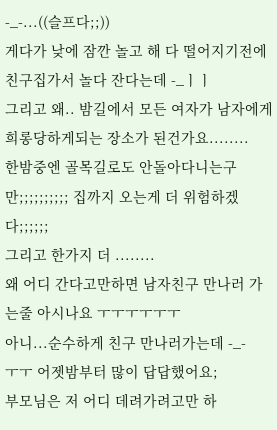-_-...((슬프다;;))
게다가 낮에 잠깐 놀고 해 다 떨어지기전에 친구집가서 놀다 잔다는데 -_ㅣㅣ
그리고 왜.. 밤길에서 모든 여자가 남자에게 희롱당하게되는 장소가 된건가요........
한밤중엔 골목길로도 안돌아다니는구만;;;;;;;;;; 집까지 오는게 더 위험하겠다;;;;;;
그리고 한가지 더 ........
왜 어디 간다고만하면 남자친구 만나러 가는줄 아시나요 ㅜㅜㅜㅜㅜㅜ
아니...순수하게 친구 만나러가는데 -_-
ㅜㅜ 어젯밤부터 많이 답답했어요;
부모님은 저 어디 데려가려고만 하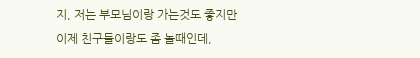지, 저는 부모님이랑 가는것도 좋지만
이제 친구들이랑도 좀 놀때인데,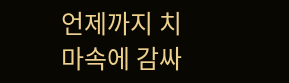언제까지 치마속에 감싸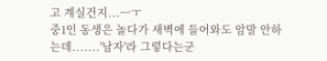고 계실건지...ㅡㅜ
중1인 동생은 놀다가 새벽에 들어와도 암말 안하는데.......'남자'라 그렇다는군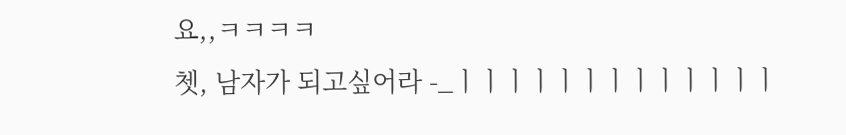요,,ㅋㅋㅋㅋ
쳇, 남자가 되고싶어라 -_ㅣㅣㅣㅣㅣㅣㅣㅣㅣㅣㅣㅣㅣ